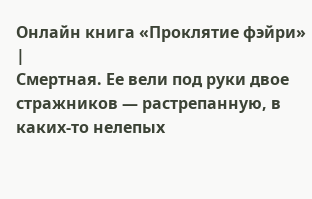Онлайн книга «Проклятие фэйри»
|
Смертная. Ее вели под руки двое стражников — растрепанную, в каких-то нелепых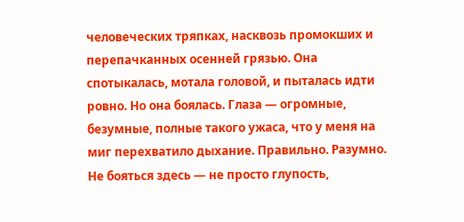человеческих тряпках, насквозь промокших и перепачканных осенней грязью. Она спотыкалась, мотала головой, и пыталась идти ровно. Но она боялась. Глаза — огромные, безумные, полные такого ужаса, что у меня на миг перехватило дыхание. Правильно. Разумно. Не бояться здесь — не просто глупость,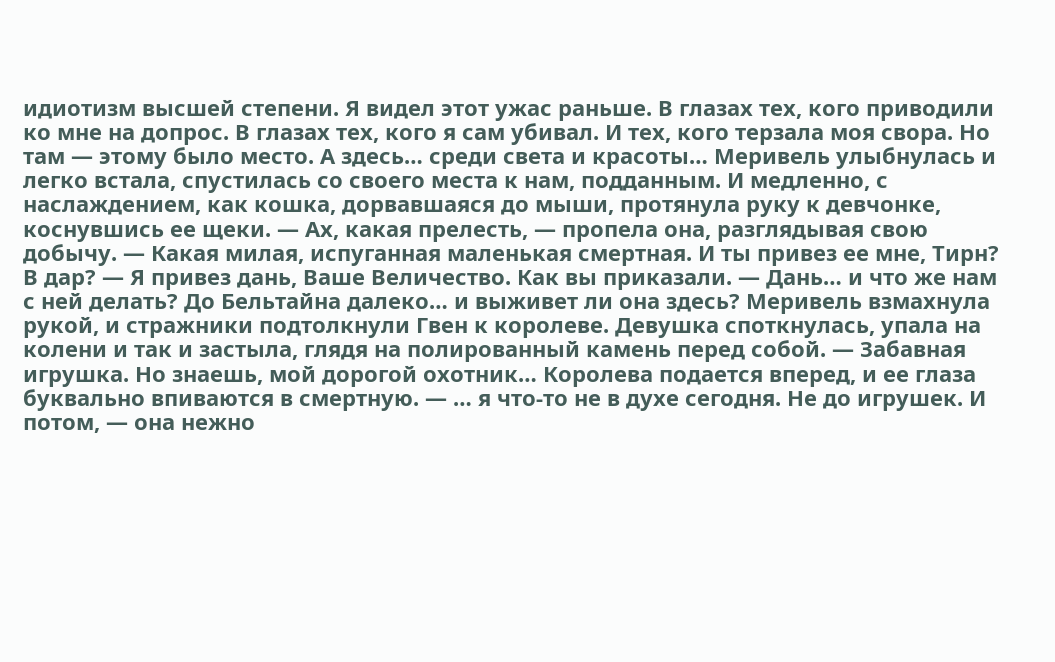идиотизм высшей степени. Я видел этот ужас раньше. В глазах тех, кого приводили ко мне на допрос. В глазах тех, кого я сам убивал. И тех, кого терзала моя свора. Но там — этому было место. А здесь… среди света и красоты… Меривель улыбнулась и легко встала, спустилась со своего места к нам, подданным. И медленно, с наслаждением, как кошка, дорвавшаяся до мыши, протянула руку к девчонке, коснувшись ее щеки. — Ах, какая прелесть, — пропела она, разглядывая свою добычу. — Какая милая, испуганная маленькая смертная. И ты привез ее мне, Тирн? В дар? — Я привез дань, Ваше Величество. Как вы приказали. — Дань… и что же нам с ней делать? До Бельтайна далеко… и выживет ли она здесь? Меривель взмахнула рукой, и стражники подтолкнули Гвен к королеве. Девушка споткнулась, упала на колени и так и застыла, глядя на полированный камень перед собой. — Забавная игрушка. Но знаешь, мой дорогой охотник… Королева подается вперед, и ее глаза буквально впиваются в смертную. — … я что-то не в духе сегодня. Не до игрушек. И потом, — она нежно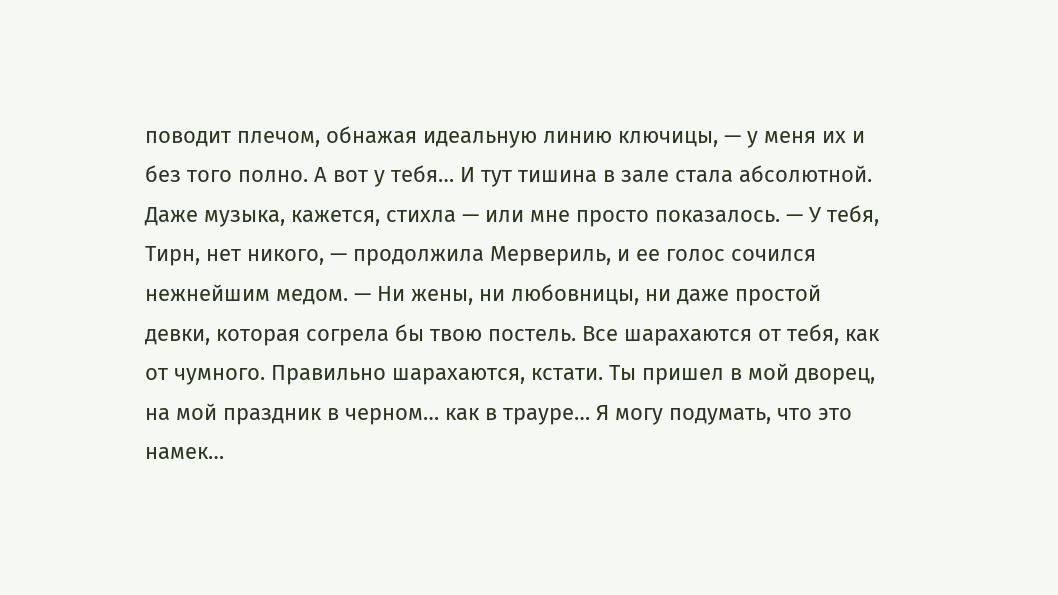поводит плечом, обнажая идеальную линию ключицы, — у меня их и без того полно. А вот у тебя… И тут тишина в зале стала абсолютной. Даже музыка, кажется, стихла — или мне просто показалось. — У тебя, Тирн, нет никого, — продолжила Мервериль, и ее голос сочился нежнейшим медом. — Ни жены, ни любовницы, ни даже простой девки, которая согрела бы твою постель. Все шарахаются от тебя, как от чумного. Правильно шарахаются, кстати. Ты пришел в мой дворец, на мой праздник в черном… как в трауре… Я могу подумать, что это намек…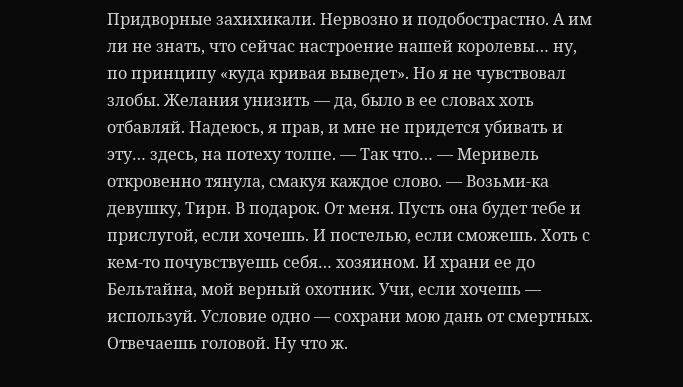Придворные захихикали. Нервозно и подобострастно. А им ли не знать, что сейчас настроение нашей королевы… ну, по принципу «куда кривая выведет». Но я не чувствовал злобы. Желания унизить — да, было в ее словах хоть отбавляй. Надеюсь, я прав, и мне не придется убивать и эту… здесь, на потеху толпе. — Так что… — Меривель откровенно тянула, смакуя каждое слово. — Возьми-ка девушку, Тирн. В подарок. От меня. Пусть она будет тебе и прислугой, если хочешь. И постелью, если сможешь. Хоть с кем-то почувствуешь себя… хозяином. И храни ее до Бельтайна, мой верный охотник. Учи, если хочешь — используй. Условие одно — сохрани мою дань от смертных. Отвечаешь головой. Ну что ж.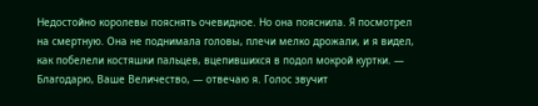Недостойно королевы пояснять очевидное. Но она пояснила. Я посмотрел на смертную. Она не поднимала головы, плечи мелко дрожали, и я видел, как побелели костяшки пальцев, вцепившихся в подол мокрой куртки. — Благодарю, Ваше Величество, — отвечаю я. Голос звучит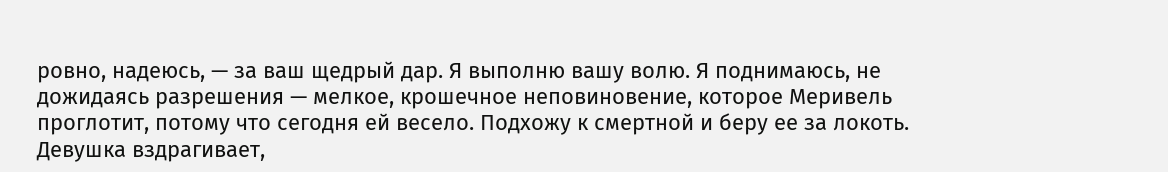ровно, надеюсь, — за ваш щедрый дар. Я выполню вашу волю. Я поднимаюсь, не дожидаясь разрешения — мелкое, крошечное неповиновение, которое Меривель проглотит, потому что сегодня ей весело. Подхожу к смертной и беру ее за локоть. Девушка вздрагивает,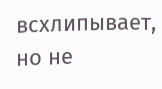всхлипывает, но не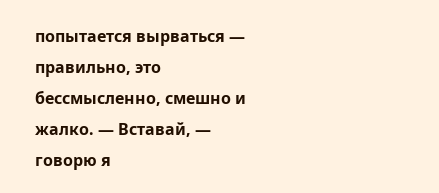попытается вырваться — правильно, это бессмысленно, смешно и жалко. — Вставай, — говорю я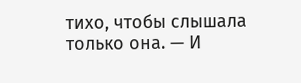тихо, чтобы слышала только она. — И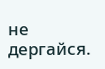не дергайся.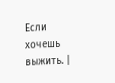Если хочешь выжить. |